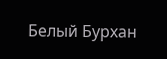Белый Бурхан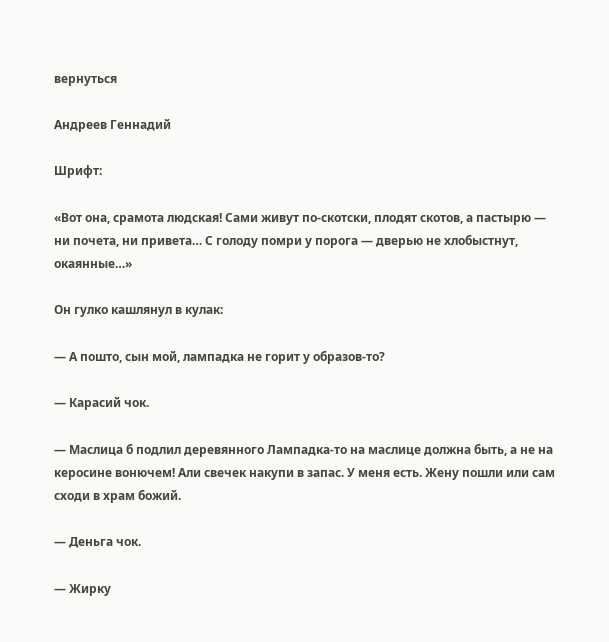вернуться

Андреев Геннадий

Шрифт:

«Вот она, срамота людская! Сами живут по-скотски, плодят скотов, а пастырю — ни почета, ни привета… С голоду помри у порога — дверью не хлобыстнут, окаянные…»

Он гулко кашлянул в кулак:

— А пошто, сын мой, лампадка не горит у образов-то?

— Карасий чок.

— Маслица б подлил деревянного Лампадка-то на маслице должна быть, а не на керосине вонючем! Али свечек накупи в запас. У меня есть. Жену пошли или сам сходи в храм божий.

— Деньга чок.

— Жирку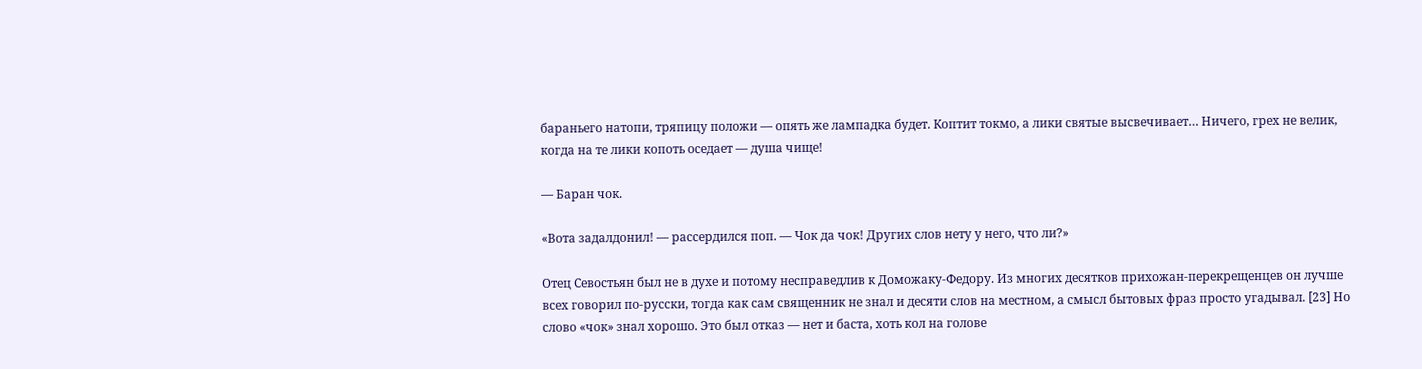бараньего натопи, тряпицу положи — опять же лампадка будет. Коптит токмо, а лики святые высвечивает… Ничего, грех не велик, когда на те лики копоть оседает — душа чище!

— Баран чок.

«Вота задалдонил! — рассердился поп. — Чок да чок! Других слов нету у него, что ли?»

Отец Севостьян был не в духе и потому несправедлив к Доможаку-Федору. Из многих десятков прихожан-перекрещенцев он лучше всех говорил по-русски, тогда как сам священник не знал и десяти слов на местном, а смысл бытовых фраз просто угадывал. [23] Но слово «чок» знал хорошо. Это был отказ — нет и баста, хоть кол на голове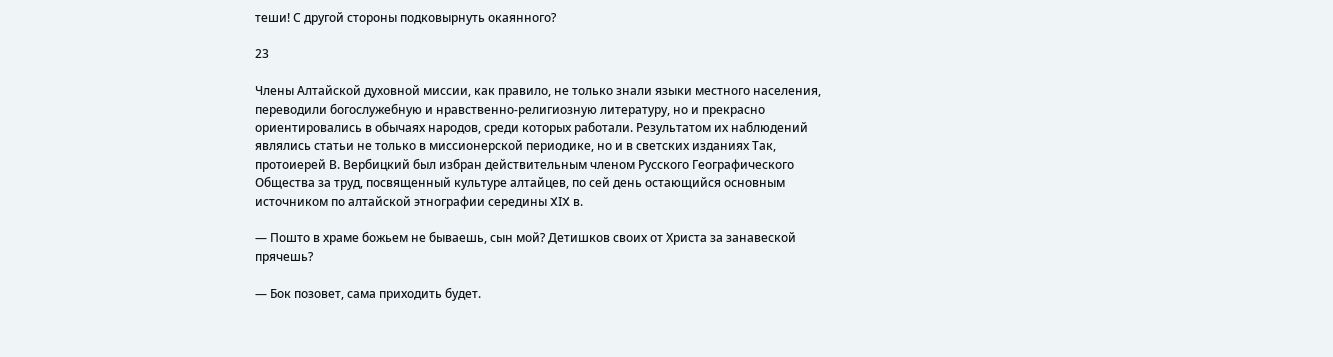теши! С другой стороны подковырнуть окаянного?

23

Члены Алтайской духовной миссии, как правило, не только знали языки местного населения, переводили богослужебную и нравственно-религиозную литературу, но и прекрасно ориентировались в обычаях народов, среди которых работали. Результатом их наблюдений являлись статьи не только в миссионерской периодике, но и в светских изданиях Так, протоиерей В. Вербицкий был избран действительным членом Русского Географического Общества за труд, посвященный культуре алтайцев, по сей день остающийся основным источником по алтайской этнографии середины XIX в.

— Пошто в храме божьем не бываешь, сын мой? Детишков своих от Христа за занавеской прячешь?

— Бок позовет, сама приходить будет.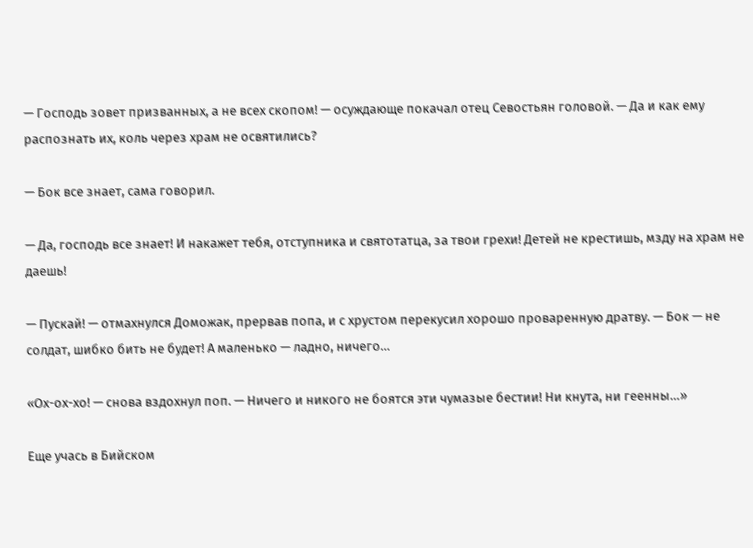— Господь зовет призванных, а не всех скопом! — осуждающе покачал отец Севостьян головой. — Да и как ему распознать их, коль через храм не освятились?

— Бок все знает, сама говорил.

— Да, господь все знает! И накажет тебя, отступника и святотатца, за твои грехи! Детей не крестишь, мзду на храм не даешь!

— Пускай! — отмахнулся Доможак, прервав попа, и с хрустом перекусил хорошо проваренную дратву. — Бок — не солдат, шибко бить не будет! А маленько — ладно, ничего…

«Ох-ох-хо! — снова вздохнул поп. — Ничего и никого не боятся эти чумазые бестии! Ни кнута, ни геенны…»

Еще учась в Бийском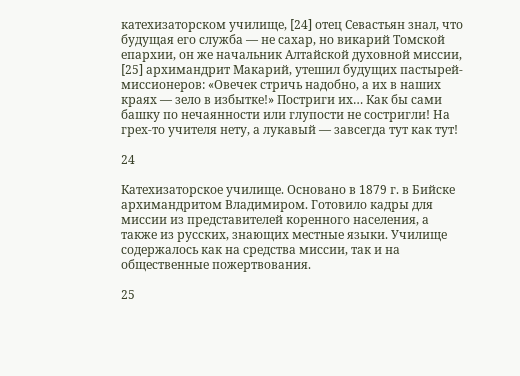катехизаторском училище, [24] отец Севастьян знал, что будущая его служба — не сахар, но викарий Томской епархии, он же начальник Алтайской духовной миссии, [25] архимандрит Макарий, утешил будущих пастырей-миссионеров: «Овечек стричь надобно, а их в наших краях — зело в избытке!» Постриги их… Как бы сами башку по нечаянности или глупости не состригли! На грех-то учителя нету, а лукавый — завсегда тут как тут!

24

Катехизаторское училище. Основано в 1879 г. в Бийске архимандритом Владимиром. Готовило кадры для миссии из представителей коренного населения, а также из русских, знающих местные языки. Училище содержалось как на средства миссии, так и на общественные пожертвования.

25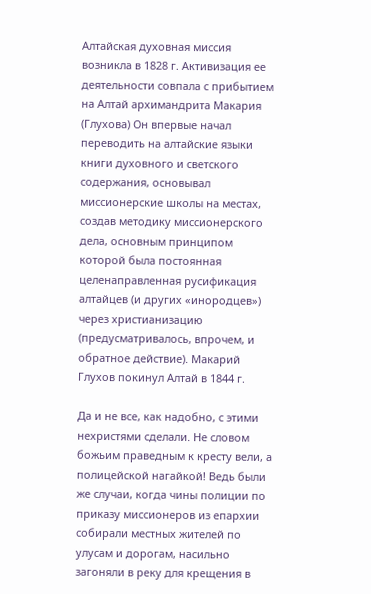Алтайская духовная миссия возникла в 1828 г. Активизация ее деятельности совпала с прибытием на Алтай архимандрита Макария (Глухова) Он впервые начал переводить на алтайские языки книги духовного и светского содержания, основывал миссионерские школы на местах, создав методику миссионерского дела, основным принципом которой была постоянная целенаправленная русификация алтайцев (и других «инородцев») через христианизацию (предусматривалось, впрочем, и обратное действие). Макарий Глухов покинул Алтай в 1844 г.

Да и не все, как надобно, с этими нехристями сделали. Не словом божьим праведным к кресту вели, а полицейской нагайкой! Ведь были же случаи, когда чины полиции по приказу миссионеров из епархии собирали местных жителей по улусам и дорогам, насильно загоняли в реку для крещения в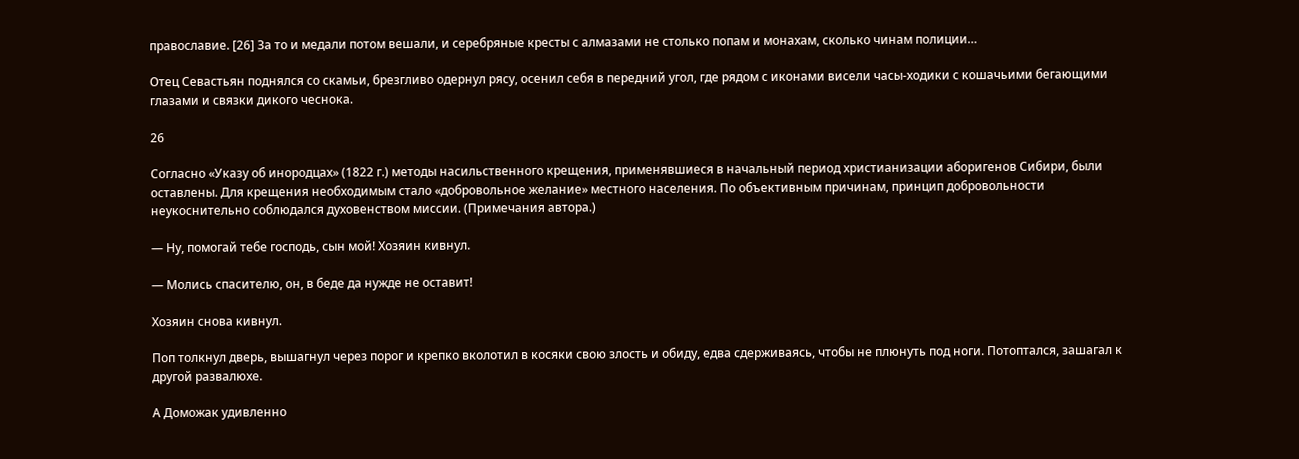православие. [26] За то и медали потом вешали, и серебряные кресты с алмазами не столько попам и монахам, сколько чинам полиции…

Отец Севастьян поднялся со скамьи, брезгливо одернул рясу, осенил себя в передний угол, где рядом с иконами висели часы-ходики с кошачьими бегающими глазами и связки дикого чеснока.

26

Согласно «Указу об инородцах» (1822 г.) методы насильственного крещения, применявшиеся в начальный период христианизации аборигенов Сибири, были оставлены. Для крещения необходимым стало «добровольное желание» местного населения. По объективным причинам, принцип добровольности неукоснительно соблюдался духовенством миссии. (Примечания автора.)

— Ну, помогай тебе господь, сын мой! Хозяин кивнул.

— Молись спасителю, он, в беде да нужде не оставит!

Хозяин снова кивнул.

Поп толкнул дверь, вышагнул через порог и крепко вколотил в косяки свою злость и обиду, едва сдерживаясь, чтобы не плюнуть под ноги. Потоптался, зашагал к другой развалюхе.

А Доможак удивленно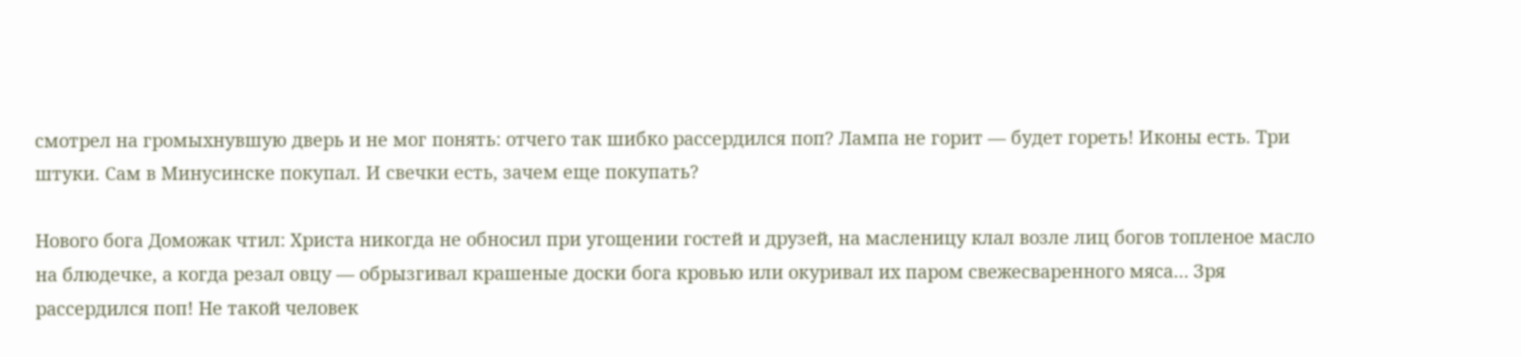смотрел на громыхнувшую дверь и не мог понять: отчего так шибко рассердился поп? Лампа не горит — будет гореть! Иконы есть. Три штуки. Сам в Минусинске покупал. И свечки есть, зачем еще покупать?

Нового бога Доможак чтил: Христа никогда не обносил при угощении гостей и друзей, на масленицу клал возле лиц богов топленое масло на блюдечке, а когда резал овцу — обрызгивал крашеные доски бога кровью или окуривал их паром свежесваренного мяса… Зря рассердился поп! Не такой человек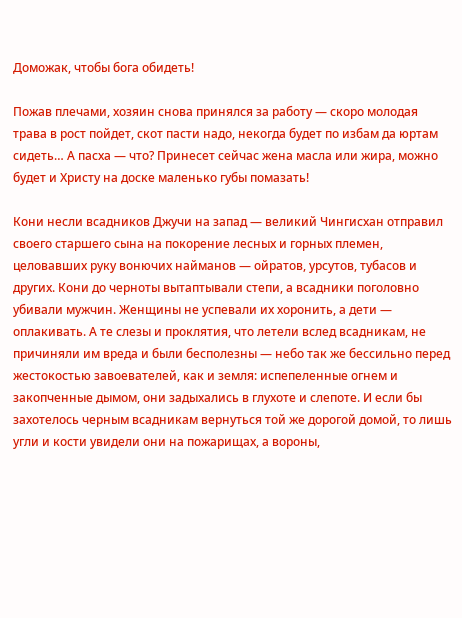Доможак, чтобы бога обидеть!

Пожав плечами, хозяин снова принялся за работу — скоро молодая трава в рост пойдет, скот пасти надо, некогда будет по избам да юртам сидеть… А пасха — что? Принесет сейчас жена масла или жира, можно будет и Христу на доске маленько губы помазать!

Кони несли всадников Джучи на запад — великий Чингисхан отправил своего старшего сына на покорение лесных и горных племен, целовавших руку вонючих найманов — ойратов, урсутов, тубасов и других. Кони до черноты вытаптывали степи, а всадники поголовно убивали мужчин. Женщины не успевали их хоронить, а дети — оплакивать. А те слезы и проклятия, что летели вслед всадникам, не причиняли им вреда и были бесполезны — небо так же бессильно перед жестокостью завоевателей, как и земля: испепеленные огнем и закопченные дымом, они задыхались в глухоте и слепоте. И если бы захотелось черным всадникам вернуться той же дорогой домой, то лишь угли и кости увидели они на пожарищах, а вороны,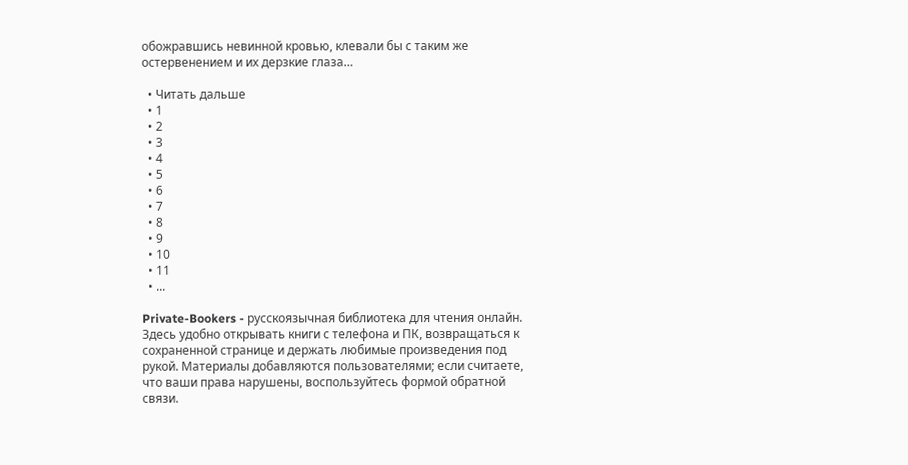обожравшись невинной кровью, клевали бы с таким же остервенением и их дерзкие глаза…

  • Читать дальше
  • 1
  • 2
  • 3
  • 4
  • 5
  • 6
  • 7
  • 8
  • 9
  • 10
  • 11
  • ...

Private-Bookers - русскоязычная библиотека для чтения онлайн. Здесь удобно открывать книги с телефона и ПК, возвращаться к сохраненной странице и держать любимые произведения под рукой. Материалы добавляются пользователями; если считаете, что ваши права нарушены, воспользуйтесь формой обратной связи.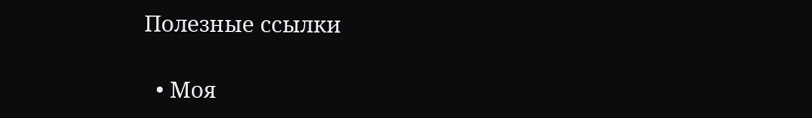Полезные ссылки

  • Моя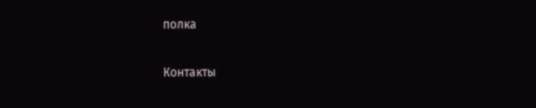полка

Контакты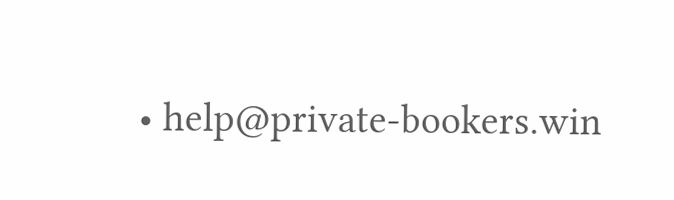• help@private-bookers.win